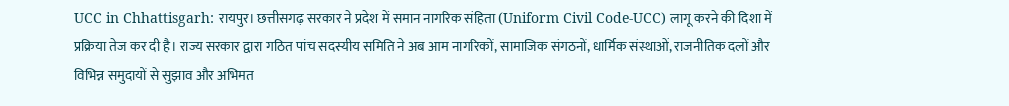UCC in Chhattisgarh: रायपुर। छत्तीसगढ़ सरकार ने प्रदेश में समान नागरिक संहिता (Uniform Civil Code-UCC) लागू करने की दिशा में प्रक्रिया तेज कर दी है। राज्य सरकार द्वारा गठित पांच सदस्यीय समिति ने अब आम नागरिकों, सामाजिक संगठनों, धार्मिक संस्थाओं, राजनीतिक दलों और विभिन्न समुदायों से सुझाव और अभिमत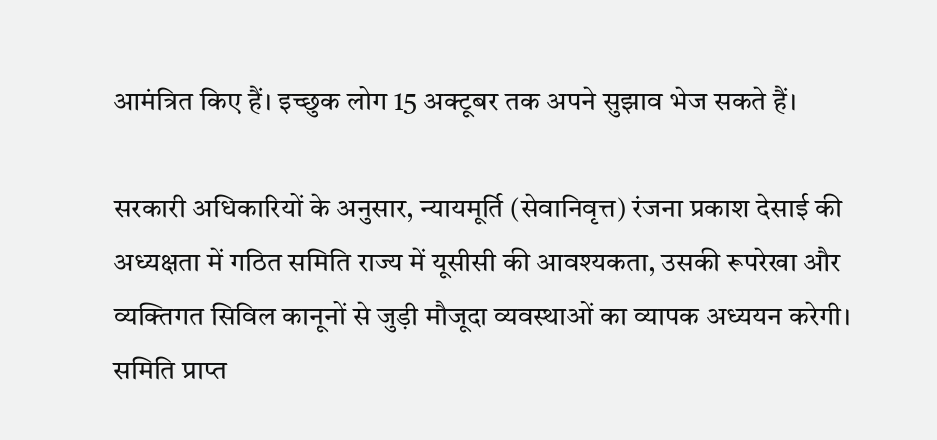आमंत्रित किए हैं। इच्छुक लोग 15 अक्टूबर तक अपने सुझाव भेज सकते हैं।

सरकारी अधिकारियों के अनुसार, न्यायमूर्ति (सेवानिवृत्त) रंजना प्रकाश देसाई की अध्यक्षता में गठित समिति राज्य में यूसीसी की आवश्यकता, उसकी रूपरेखा और व्यक्तिगत सिविल कानूनों से जुड़ी मौजूदा व्यवस्थाओं का व्यापक अध्ययन करेगी। समिति प्राप्त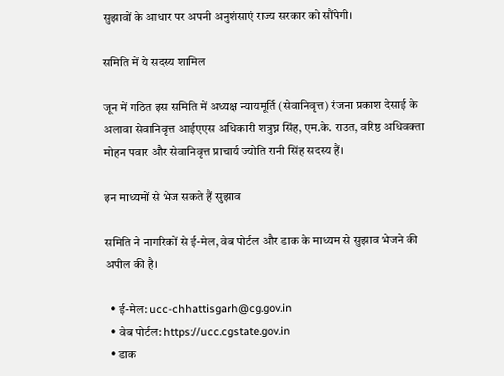सुझावों के आधार पर अपनी अनुशंसाएं राज्य सरकार को सौंपेगी।

समिति में ये सदस्य शामिल

जून में गठित इस समिति में अध्यक्ष न्यायमूर्ति (सेवानिवृत्त) रंजना प्रकाश देसाई के अलावा सेवानिवृत्त आईएएस अधिकारी शत्रुघ्न सिंह, एम.के. राउत, वरिष्ठ अधिवक्ता मोहन पवार और सेवानिवृत्त प्राचार्य ज्योति रानी सिंह सदस्य हैं।

इन माध्यमों से भेज सकते हैं सुझाव

समिति ने नागरिकों से ई-मेल, वेब पोर्टल और डाक के माध्यम से सुझाव भेजने की अपील की है।

  • ई-मेल: ucc-chhattisgarh@cg.gov.in
  • वेब पोर्टल: https://ucc.cgstate.gov.in
  • डाक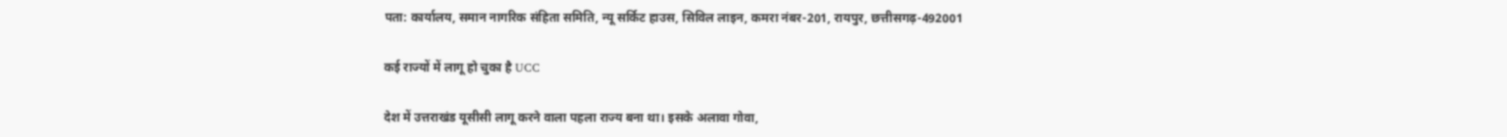पता: कार्यालय, समान नागरिक संहिता समिति, न्यू सर्किट हाउस, सिविल लाइन, कमरा नंबर-201, रायपुर, छत्तीसगढ़-492001

कई राज्यों में लागू हो चुका है UCC

देश में उत्तराखंड यूसीसी लागू करने वाला पहला राज्य बना था। इसके अलावा गोवा,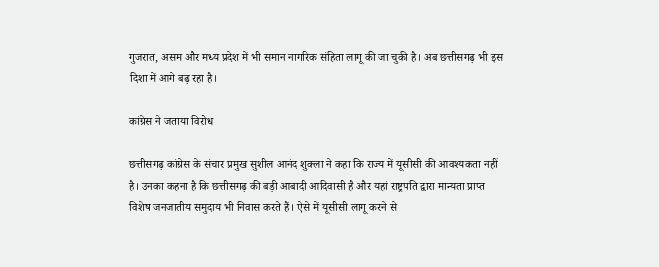गुजरात, असम और मध्य प्रदेश में भी समान नागरिक संहिता लागू की जा चुकी है। अब छत्तीसगढ़ भी इस दिशा में आगे बढ़ रहा है।

कांग्रेस ने जताया विरोध

छत्तीसगढ़ कांग्रेस के संचार प्रमुख सुशील आनंद शुक्ला ने कहा कि राज्य में यूसीसी की आवश्यकता नहीं है। उनका कहना है कि छत्तीसगढ़ की बड़ी आबादी आदिवासी है और यहां राष्ट्रपति द्वारा मान्यता प्राप्त विशेष जनजातीय समुदाय भी निवास करते हैं। ऐसे में यूसीसी लागू करने से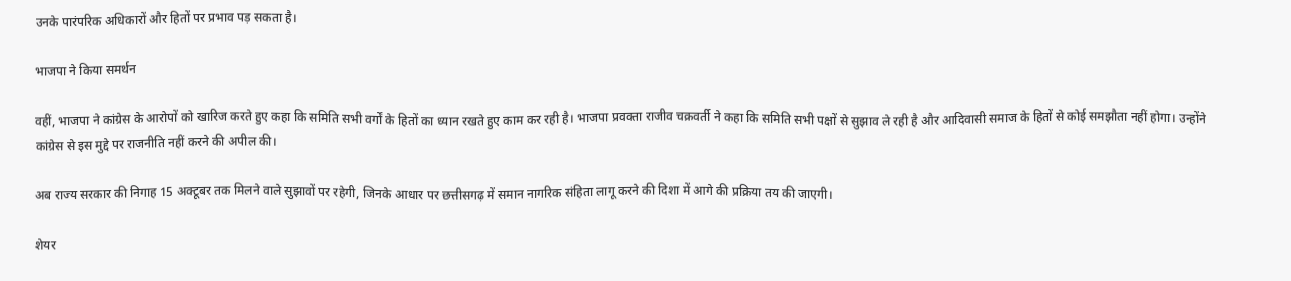उनके पारंपरिक अधिकारों और हितों पर प्रभाव पड़ सकता है।

भाजपा ने किया समर्थन

वहीं, भाजपा ने कांग्रेस के आरोपों को खारिज करते हुए कहा कि समिति सभी वर्गों के हितों का ध्यान रखते हुए काम कर रही है। भाजपा प्रवक्ता राजीव चक्रवर्ती ने कहा कि समिति सभी पक्षों से सुझाव ले रही है और आदिवासी समाज के हितों से कोई समझौता नहीं होगा। उन्होंने कांग्रेस से इस मुद्दे पर राजनीति नहीं करने की अपील की।

अब राज्य सरकार की निगाह 15 अक्टूबर तक मिलने वाले सुझावों पर रहेगी, जिनके आधार पर छत्तीसगढ़ में समान नागरिक संहिता लागू करने की दिशा में आगे की प्रक्रिया तय की जाएगी।

शेयर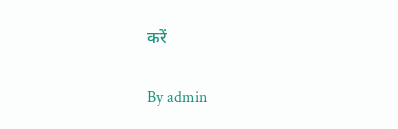करें

By admin